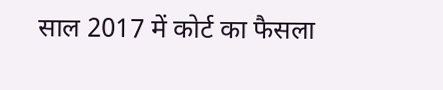साल 2017 में कोर्ट का फैसला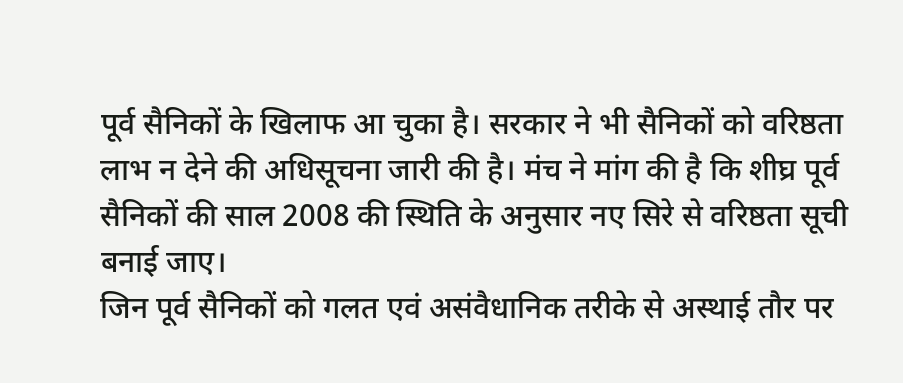पूर्व सैनिकों के खिलाफ आ चुका है। सरकार ने भी सैनिकों को वरिष्ठता लाभ न देने की अधिसूचना जारी की है। मंच ने मांग की है कि शीघ्र पूर्व सैनिकों की साल 2008 की स्थिति के अनुसार नए सिरे से वरिष्ठता सूची बनाई जाए।
जिन पूर्व सैनिकों को गलत एवं असंवैधानिक तरीके से अस्थाई तौर पर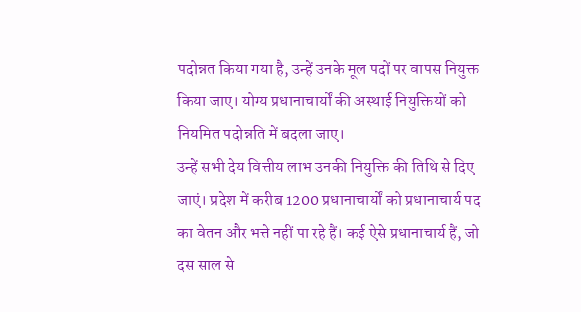पदोन्नत किया गया है, उन्हें उनके मूल पदों पर वापस नियुक्त किया जाए। योग्य प्रधानाचार्यों की अस्थाई नियुक्तियों को नियमित पदोन्नति में बदला जाए।
उन्हें सभी देय वित्तीय लाभ उनकी नियुक्ति की तिथि से दिए जाएं। प्रदेश में करीब 1200 प्रधानाचार्यों को प्रधानाचार्य पद का वेतन और भत्ते नहीं पा रहे हैं। कई ऐसे प्रधानाचार्य हैं, जो दस साल से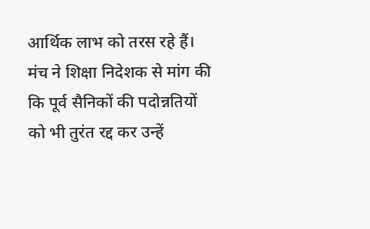आर्थिक लाभ को तरस रहे हैं।
मंच ने शिक्षा निदेशक से मांग की कि पूर्व सैनिकों की पदोन्नतियों को भी तुरंत रद्द कर उन्हें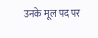उनके मूल पद पर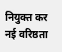नियुक्त कर नई वरिष्ठता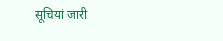सूचियां जारी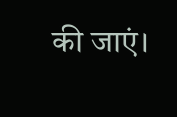की जाएं।